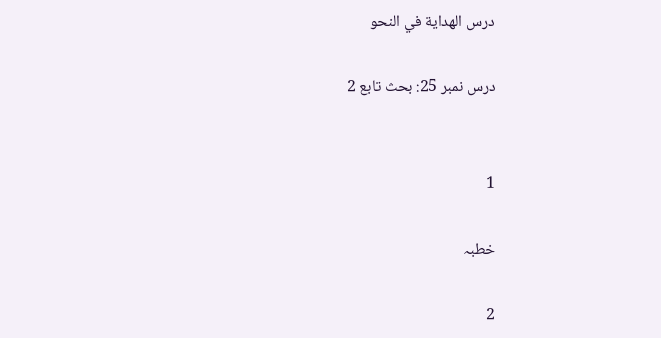درس الهدایة في النحو

درس نمبر 25: بحث تابع 2


1

خطبہ

2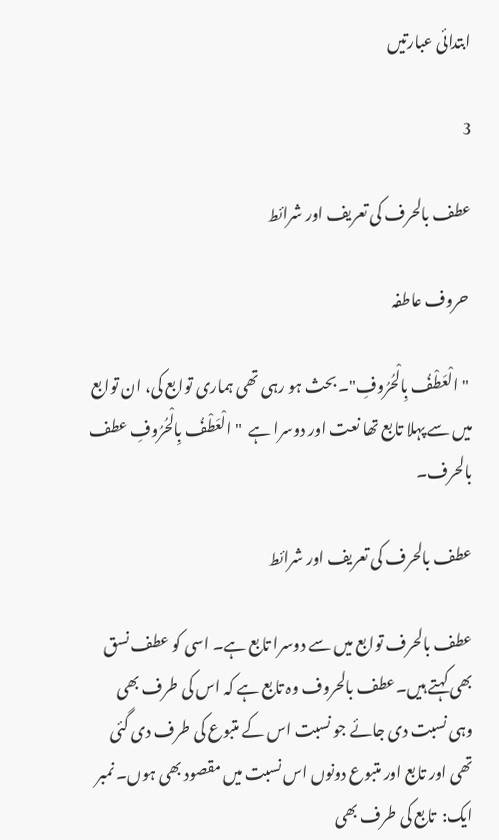ابتدائی عبارتیں

3

عطف بالحرف کی تعریف اور شرائط

 حروف عاطفہ

 "الْعَطْفُ بِالْحُرُوفِ"۔ بحث ہو رہی تھی ہماری توابع کی، ان توابع میں سے پہلا تابع تھا نعت اور دوسرا ہے  "الْعَطْفُ بِالْحُرُوفِ عطف بالحرف۔

عطف بالحرف کی تعریف اور شرائط

عطف بالحرف توابع میں سے دوسرا تابع ہے۔ اسی کو عطف نسق بھی کہتے ہیں۔عطف بالحروف وہ تابع ہے کہ اس کی طرف بھی وہی نسبت دی جائے جو نسبت اس کے متبوع کی طرف دی گئی تھی اور تابع اور متبوع دونوں اس نسبت میں مقصود بھی ہوں۔ نمبر ایک:  تابع کی طرف بھی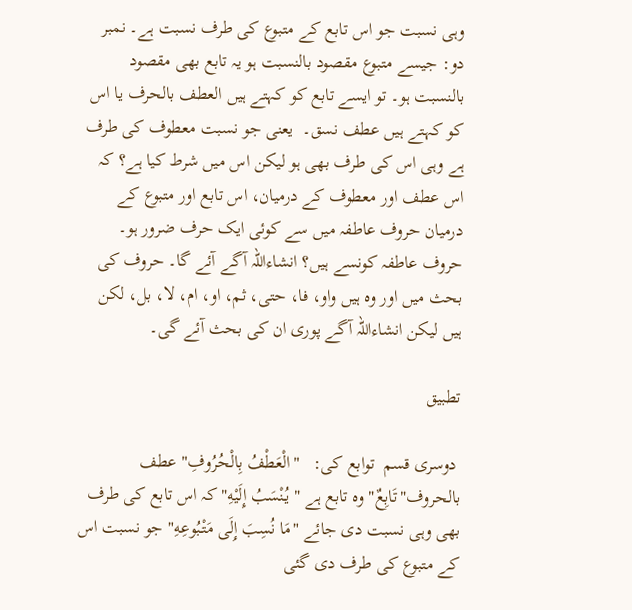وہی نسبت جو اس تابع کے متبوع کی طرف نسبت ہے۔ نمبر دو: جیسے متبوع مقصود بالنسبت ہو یہ تابع بھی مقصود بالنسبت ہو۔ تو ایسے تابع کو کہتے ہیں العطف بالحرف یا اس کو کہتے ہیں عطف نسق۔  یعنی جو نسبت معطوف کی طرف ہے وہی اس کی طرف بھی ہو لیکن اس میں شرط کیا ہے؟ کہ اس عطف اور معطوف کے درمیان، اس تابع اور متبوع کے درمیان حروف عاطفہ میں سے کوئی ایک حرف ضرور ہو۔ حروف عاطفہ کونسے ہیں؟ انشاءاللہ آگے آئے گا۔ حروف کی بحث میں اور وہ ہیں واو، فا، حتی، ثم، او، ام، لا، بل، لکن ہیں لیکن انشاءاللہ آگے پوری ان کی بحث آئے گی۔

تطبیق

 دوسری قسم  توابع کی:   "الْعَطْفُ بِالْحُرُوفِ" عطف بالحروف"تَابِعٌ" وہ تابع ہے "يُنْسَبُ إِلَيْهِ" کہ اس تابع کی طرف بھی وہی نسبت دی جائے "مَا نُسِبَ إِلَى مَتْبُوعِهِ" جو نسبت اس کے متبوع کی طرف دی گئی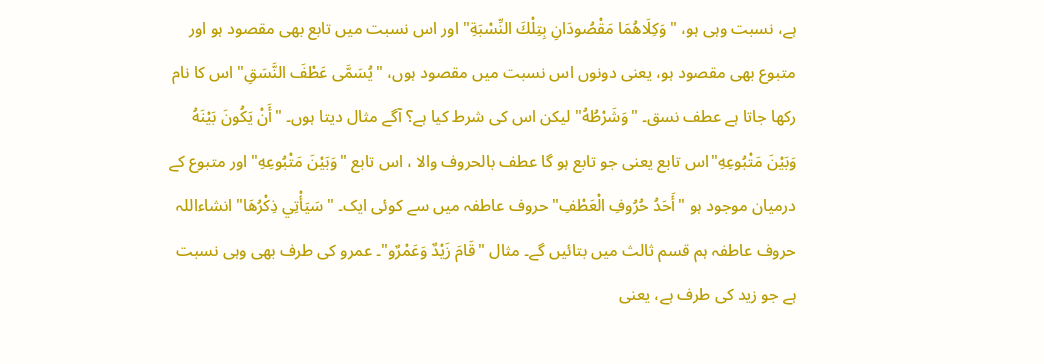ہے، نسبت وہی ہو، "وَكِلَاهُمَا مَقْصُودَانِ بِتِلْكَ النِّسْبَةِ" اور اس نسبت میں تابع بھی مقصود ہو اور متبوع بھی مقصود ہو، یعنی دونوں اس نسبت میں مقصود ہوں، "يُسَمَّى عَطْفَ النَّسَقِ" اس کا نام رکھا جاتا ہے عطف نسق۔ "وَشَرْطُهُ" لیکن اس کی شرط کیا ہے؟ آگے مثال دیتا ہوں۔ "أَنْ يَكُونَ بَيْنَهُ وَبَيْنَ مَتْبُوعِهِ"اس تابع یعنی جو تابع ہو گا عطف بالحروف والا ، اس تابع "وَبَيْنَ مَتْبُوعِهِ" اور متبوع کے درمیان موجود ہو "أَحَدُ حُرُوفِ الْعَطْفِ" حروف عاطفہ میں سے کوئی ایک۔ "سَيَأْتِي ذِكْرُهَا" انشاءاللہ حروف عاطفہ ہم قسم ثالث میں بتائیں گے۔ مثال "قَامَ زَيْدٌ وَعَمْرٌو"۔ عمرو کی طرف بھی وہی نسبت ہے جو زید کی طرف ہے، یعنی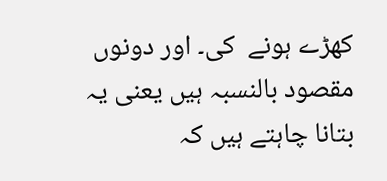کھڑے ہونے  کی۔ اور دونوں مقصود بالنسبہ ہیں یعنی یہ بتانا چاہتے ہیں کہ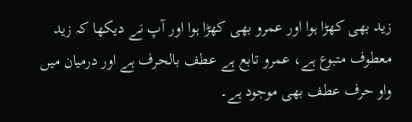زید بھی کھڑا ہوا اور عمرو بھی کھڑا ہوا اور آپ نے دیکھا کہ زید معطوف متبوع ہے، عمرو تابع ہے عطف بالحرف ہے اور درمیان میں واو حرف عطف بھی موجود ہے۔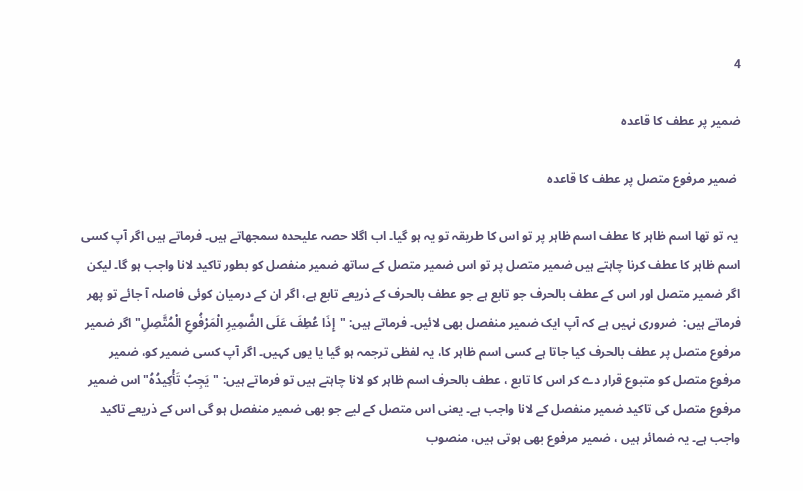4

ضمیر پر عطف کا قاعدہ

 ضمیر مرفوع متصل پر عطف کا قاعدہ

 یہ تو تھا اسم ظاہر کا عطف اسم ظاہر پر تو اس کا طریقہ تو یہ ہو گیا۔ اب اگلا حصہ علیحدہ سمجھاتے ہیں۔ فرماتے ہیں اگر آپ کسی اسم ظاہر کا عطف کرنا چاہتے ہیں ضمیر متصل پر تو اس ضمیر متصل کے ساتھ ضمیر منفصل کو بطور تاکید لانا واجب ہو گا۔ لیکن اگر ضمیر متصل اور اس کے عطف بالحرف جو تابع ہے جو عطف بالحرف کے ذریعے تابع ہے، اگر ان کے درمیان کوئی فاصلہ آ جائے تو پھر فرماتے ہیں:  ضروری نہیں ہے کہ آپ ایک ضمیر منفصل بھی لائیں۔ فرماتے ہیں: "إِذَا عُطِفَ عَلَى الضَّمِيرِ الْمَرْفُوعِ الْمُتَّصِلِ" اگر ضمیر مرفوع متصل پر عطف بالحرف کیا جاتا ہے کسی اسم ظاہر کا، یہ لفظی ترجمہ ہو گیا یا یوں کہیں۔ اگر آپ کسی ضمیر کو، ضمیر مرفوع متصل کو متبوع قرار دے کر اس کا تابع ، عطف بالحرف اسم ظاہر کو لانا چاہتے ہیں تو فرماتے ہیں: "يَجِبُ تَأْكِيدُهُ" اس ضمیر مرفوع متصل کی تاکید ضمیر منفصل کے لانا واجب ہے۔ یعنی اس متصل کے لیے جو بھی ضمیر منفصل ہو گی اس کے ذریعے تاکید واجب ہے۔ یہ ضمائر ہیں ، ضمیر مرفوع بھی ہوتی ہیں، منصوب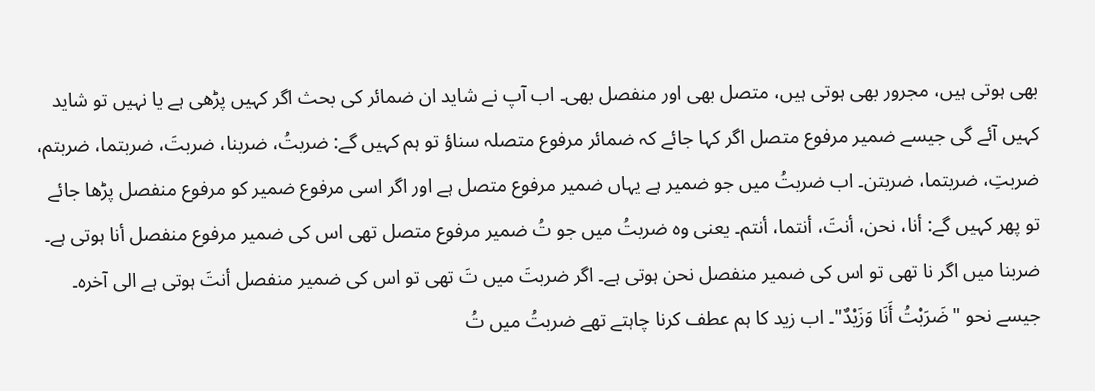بھی ہوتی ہیں، مجرور بھی ہوتی ہیں، متصل بھی اور منفصل بھی۔ اب آپ نے شاید ان ضمائر کی بحث اگر کہیں پڑھی ہے یا نہیں تو شاید کہیں آئے گی جیسے ضمیر مرفوع متصل اگر کہا جائے کہ ضمائر مرفوع متصلہ سناؤ تو ہم کہیں گے: ضربتُ، ضربنا، ضربتَ، ضربتما، ضربتم، ضربتِ، ضربتما، ضربتن۔ اب ضربتُ میں جو ضمیر ہے یہاں ضمیر مرفوع متصل ہے اور اگر اسی مرفوع ضمیر کو مرفوع منفصل پڑھا جائے تو پھر کہیں گے: أنا، نحن، أنتَ، أنتما، أنتم۔ یعنی وہ ضربتُ میں جو تُ ضمیر مرفوع متصل تھی اس کی ضمیر مرفوع منفصل أنا ہوتی ہے۔ ضربنا میں اگر نا تھی تو اس کی ضمیر منفصل نحن ہوتی ہے۔ اگر ضربتَ میں تَ تھی تو اس کی ضمیر منفصل أنتَ ہوتی ہے الی آخرہ۔ جیسے نحو "ضَرَبْتُ أَنَا وَزَيْدٌ"۔ اب زید کا ہم عطف کرنا چاہتے تھے ضربتُ میں تُ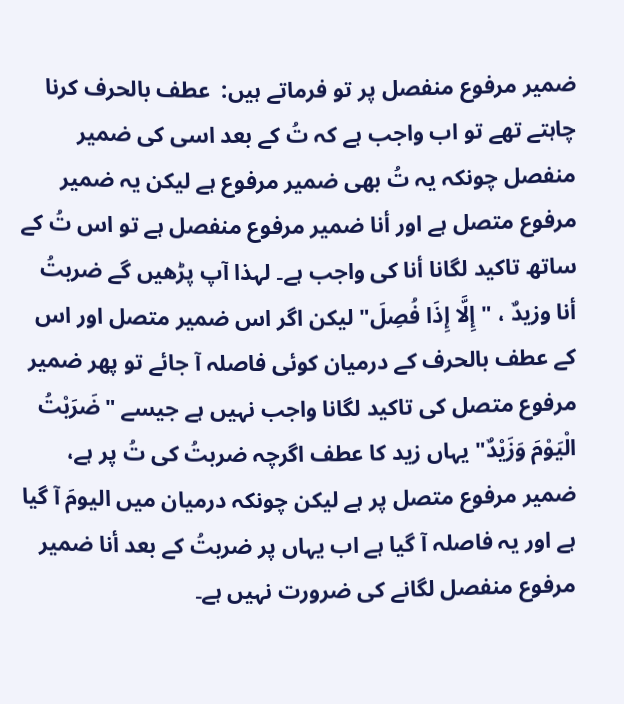ضمیر مرفوع منفصل پر تو فرماتے ہیں:  عطف بالحرف کرنا چاہتے تھے تو اب واجب ہے کہ تُ کے بعد اسی کی ضمیر منفصل چونکہ یہ تُ بھی ضمیر مرفوع ہے لیکن یہ ضمیر مرفوع متصل ہے اور أنا ضمیر مرفوع منفصل ہے تو اس تُ کے ساتھ تاکید لگانا أنا کی واجب ہے۔ لہذا آپ پڑھیں گے ضربتُ أنا وزیدٌ ، "إِلَّا إِذَا فُصِلَ" لیکن اگر اس ضمیر متصل اور اس کے عطف بالحرف کے درمیان کوئی فاصلہ آ جائے تو پھر ضمیر مرفوع متصل کی تاکید لگانا واجب نہیں ہے جیسے "ضَرَبْتُ الْيَوْمَ وَزَيْدٌ" یہاں زید کا عطف اگرچہ ضربتُ کی تُ پر ہے، ضمیر مرفوع متصل پر ہے لیکن چونکہ درمیان میں الیومَ آ گیا ہے اور یہ فاصلہ آ گیا ہے اب یہاں پر ضربتُ کے بعد أنا ضمیر مرفوع منفصل لگانے کی ضرورت نہیں ہے۔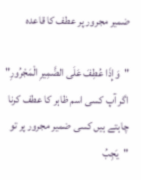ضمیر مجرور پر عطف کا قاعدہ

"وَإِذَا عُطِفَ عَلَى الضَّمِيرِ الْمَجْرُورِ" اگر آپ کسی اسم ظاہر کا عطف کرنا چاہتے ہیں کسی ضمیر مجرور پر تو "يَجِبُ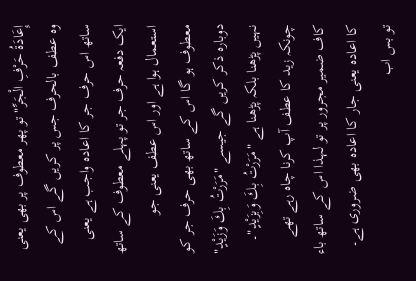إِعَادَةُ حَرْفِ الْجَرِّ" تو پھر معطوف پر بھی یعنی وہ عطف بالحرف جس پر کریں گے اس کے ساتھ اس حرف جر کا اعادہ واجب ہے یعنی ایک دفعہ حرف جر تو پہلے معطوف کے ساتھ استعمال ہوا ہے اور اس عطف یعنی جو معطوف ہو گا اس کے ساتھ بھی حرف جر کو دوبارہ ذکر کریں گے جیسے "مَرَرْتُ بِكَ وَزَيْدٍ" نہیں پڑھنا بلکہ پڑھنا ہے "مَرَرْتُ بِكَ وَبِزَيْدٍ"۔ چونکہ زید کا عطف آپ کرنا چاہ رہے تھے کاف ضمیر مجرور پر تو لہذا اس کے ساتھ باء کا اعادہ یعنی جار کا اعادہ بھی ضروری ہے۔ تو بس اب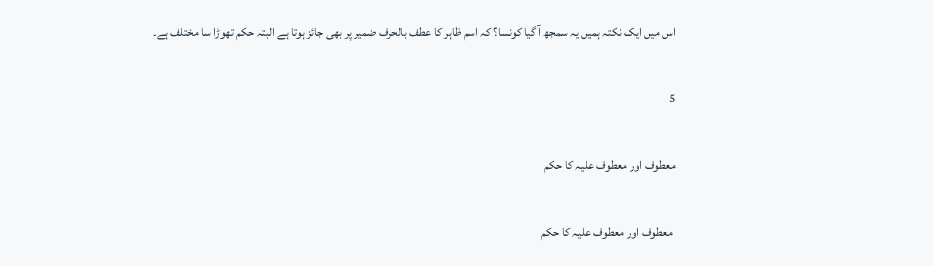اس میں ایک نکتہ ہمیں یہ سمجھ آ گیا کونسا؟ کہ اسم ظاہر کا عطف بالحرف ضمیر پر بھی جائز ہوتا ہے البتہ حکم تھوڑا سا مختلف ہے۔

5

معطوف اور معطوف علیہ کا حکم

 معطوف اور معطوف علیہ کا حکم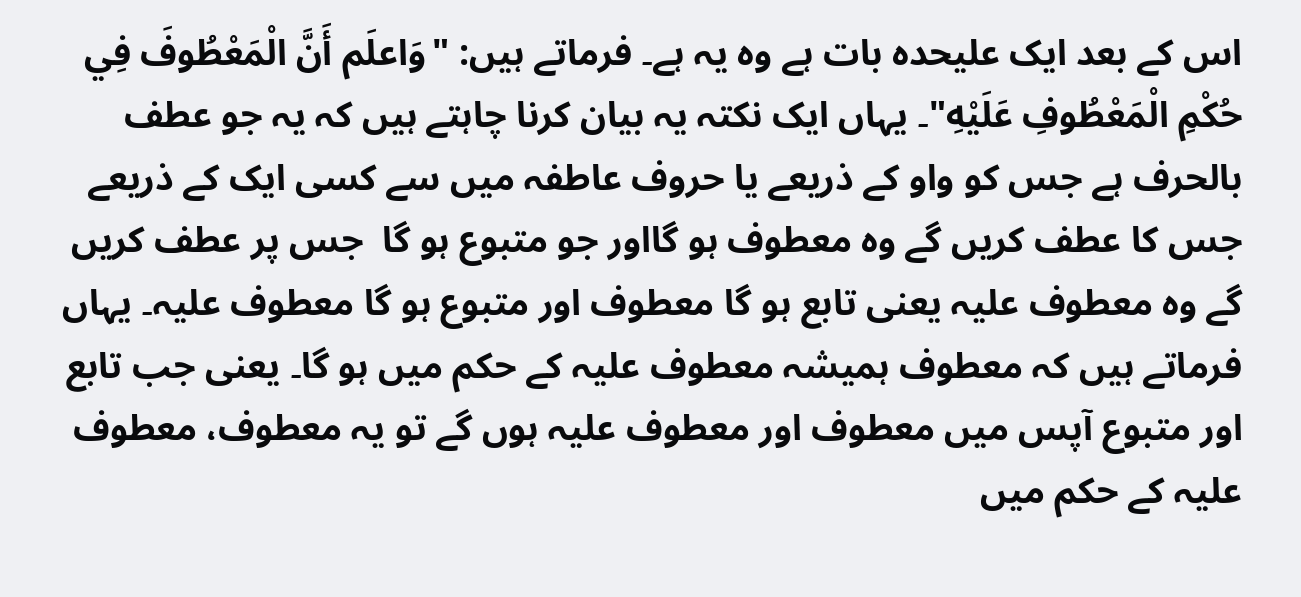اس کے بعد ایک علیحدہ بات ہے وہ یہ ہے۔ فرماتے ہیں: "وَاعلَم أَنَّ الْمَعْطُوفَ فِي حُكْمِ الْمَعْطُوفِ عَلَيْهِ"۔ یہاں ایک نکتہ یہ بیان کرنا چاہتے ہیں کہ یہ جو عطف بالحرف ہے جس کو واو کے ذریعے یا حروف عاطفہ میں سے کسی ایک کے ذریعے جس کا عطف کریں گے وہ معطوف ہو گااور جو متبوع ہو گا  جس پر عطف کریں گے وہ معطوف علیہ یعنی تابع ہو گا معطوف اور متبوع ہو گا معطوف علیہ۔ یہاں فرماتے ہیں کہ معطوف ہمیشہ معطوف علیہ کے حکم میں ہو گا۔ یعنی جب تابع اور متبوع آپس میں معطوف اور معطوف علیہ ہوں گے تو یہ معطوف، معطوف علیہ کے حکم میں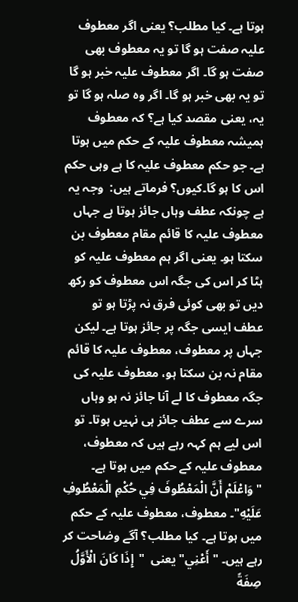ہوتا ہے۔ کیا مطلب؟ یعنی اگر معطوف علیہ صفت ہو گا تو یہ معطوف بھی صفت ہو گا۔ اگر معطوف علیہ خبر ہو گا تو یہ بھی خبر ہو گا۔ اگر وہ صلہ ہو گا تو یہ، یعنی مقصد کیا ہے؟ کہ معطوف ہمیشہ معطوف علیہ کے حکم میں ہوتا ہے۔ جو حکم معطوف علیہ کا ہے وہی حکم اس کا ہو گا۔کیوں؟ فرماتے ہیں:  وجہ یہ ہے چونکہ عطف وہاں جائز ہوتا ہے جہاں معطوف علیہ کا قائم مقام معطوف بن سکتا ہو۔ یعنی اگر ہم معطوف علیہ کو ہٹا کر اس کی جگہ اس معطوف کو رکھ دیں تو بھی کوئی فرق نہ پڑتا ہو تو عطف ایسی جگہ پر جائز ہوتا ہے۔ لیکن جہاں پر معطوف، معطوف علیہ کا قائم مقام نہ بن سکتا ہو، معطوف علیہ کی جگہ معطوف کا لے آنا جائز نہ ہو وہاں سرے سے عطف جائز ہی نہیں ہوتا۔ تو اس لیے ہم کہہ رہے ہیں کہ معطوف، معطوف علیہ کے حکم میں ہوتا ہے۔ "وَاعْلَمْ أَنَّ الْمَعْطُوفَ فِي حُكْمِ الْمَعْطُوفِ عَلَيْهِ"۔ معطوف، معطوف علیہ کے حکم میں ہوتا ہے۔ کیا مطلب؟ آگے وضاحت کر رہے ہیں۔ "أَعْنِي" یعنی  "إِذَا كَانَ الْأَوَّلُ صِفَةً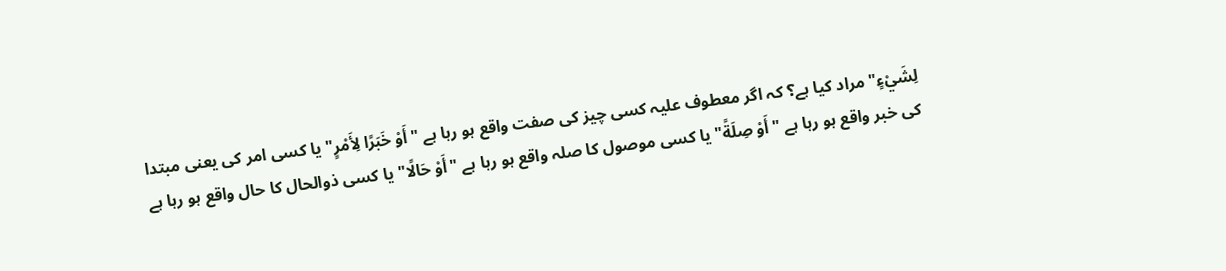لِشَيْءٍ" مراد کیا ہے؟ کہ اگر معطوف علیہ کسی چیز کی صفت واقع ہو رہا ہے "أَوْ خَبَرًا لِأَمْرٍ" یا کسی امر کی یعنی مبتدا کی خبر واقع ہو رہا ہے "أَوْ صِلَةً" یا کسی موصول کا صلہ واقع ہو رہا ہے "أَوْ حَالًا" یا کسی ذوالحال کا حال واقع ہو رہا ہے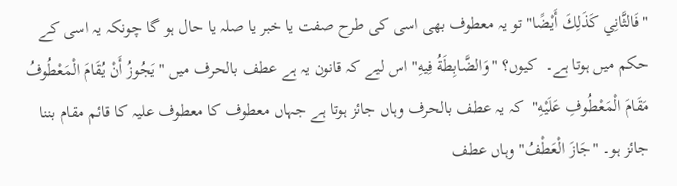"فَالثَّانِي كَذَلِكَ أَيْضًا" تو یہ معطوف بھی اسی کی طرح صفت یا خبر یا صلہ یا حال ہو گا چونکہ یہ اسی کے حکم میں ہوتا ہے۔  کیوں؟ "وَالضَّابِطَةُ فِيهِ" اس لیے کہ قانون یہ ہے عطف بالحرف میں "يَجُوزُ أَنْ يُقَامَ الْمَعْطُوفُ مَقَامَ الْمَعْطُوفِ عَلَيْهِ"  کہ یہ عطف بالحرف وہاں جائز ہوتا ہے جہاں معطوف کا معطوف علیہ کا قائم مقام بننا جائز ہو۔ "جَازَ الْعَطْفُ" وہاں عطف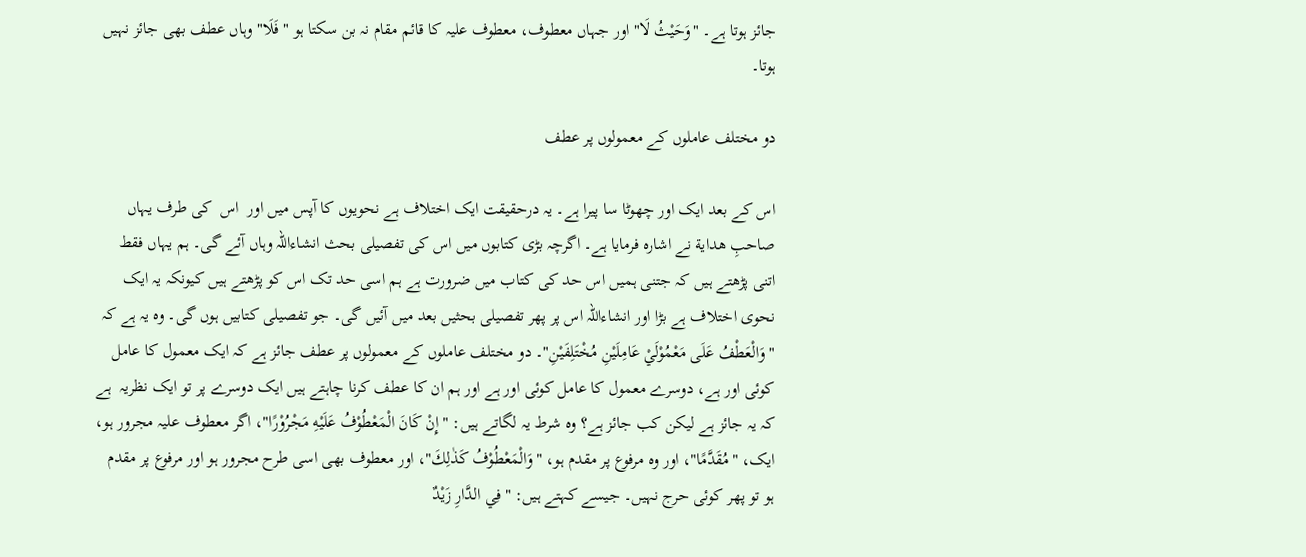جائز ہوتا ہے۔ "وَحَيْثُ لَا" اور جہاں معطوف، معطوف علیہ کا قائم مقام نہ بن سکتا ہو "فَلَا" وہاں عطف بھی جائز نہیں ہوتا۔

دو مختلف عاملوں کے معمولوں پر عطف

اس کے بعد ایک اور چھوٹا سا پیرا ہے۔ یہ درحقیقت ایک اختلاف ہے نحویوں کا آپس میں اور  اس  کی طرف یہاں صاحبِ هدایة نے اشارہ فرمایا ہے۔ اگرچہ بڑی کتابوں میں اس کی تفصیلی بحث انشاءاللہ وہاں آئے گی۔ ہم یہاں فقط اتنی پڑھتے ہیں کہ جتنی ہمیں اس حد کی کتاب میں ضرورت ہے ہم اسی حد تک اس کو پڑھتے ہیں کیونکہ یہ ایک نحوی اختلاف ہے بڑا اور انشاءاللہ اس پر پھر تفصیلی بحثیں بعد میں آئیں گی۔ جو تفصیلی کتابیں ہوں گی۔ وہ یہ ہے کہ "وَالْعَطْفُ عَلَى مَعْمُوْلَيْ عَامِلَيْنِ مُخْتَلِفَيْنِ"۔ دو مختلف عاملوں کے معمولوں پر عطف جائز ہے کہ ایک معمول کا عامل کوئی اور ہے، دوسرے معمول کا عامل کوئی اور ہے اور ہم ان کا عطف کرنا چاہتے ہیں ایک دوسرے پر تو ایک نظریہ  ہے کہ یہ جائز ہے لیکن کب جائز ہے؟ وہ شرط یہ لگاتے ہیں: "إِنْ كَانَ الْمَعْطُوْفُ عَلَيْهِ مَجْرُوْرًا"، اگر معطوف علیہ مجرور ہو، ایک، "مُقَدَّمًا"، اور وہ مرفوع پر مقدم ہو، "وَالْمَعْطُوْفُ كَذٰلِكَ"، اور معطوف بھی اسی طرح مجرور ہو اور مرفوع پر مقدم ہو تو پھر کوئی حرج نہیں۔ جیسے کہتے ہیں: "فِي الدَّارِ زَيْدٌ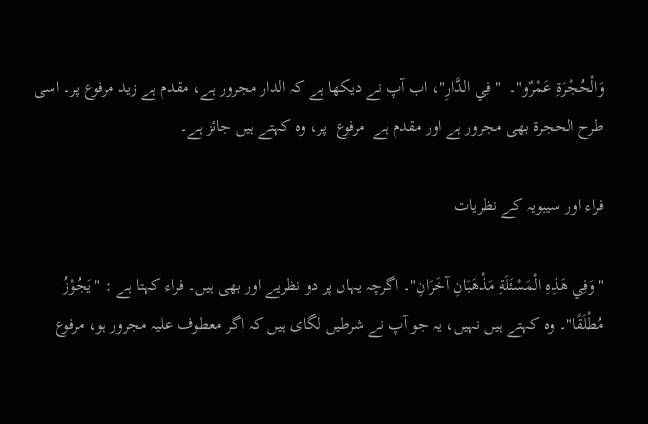وَالْحُجْرَةِ عَمْرٌو"۔  "فِي الدَّارِ"، اب آپ نے دیکھا ہے کہ الدار مجرور ہے، مقدم ہے زید مرفوع پر۔ اسی طرح الحجرة بھی مجرور ہے اور مقدم ہے  مرفوع  پر، وہ کہتے ہیں جائز ہے۔

فراء اور سیبویہ کے نظریات

"وَفِي هَذِهِ الْمَسْئَلَةِ مَذْهَبَانِ آخَرَانِ"۔ اگرچہ یہاں پر دو نظریے اور بھی ہیں۔ فراء کہتا ہے : "يَجُوْزُ مُطْلَقًا"۔ وہ کہتے ہیں نہیں، یہ جو آپ نے شرطیں لگای ہیں کہ اگر معطوف علیہ مجرور ہو، مرفوع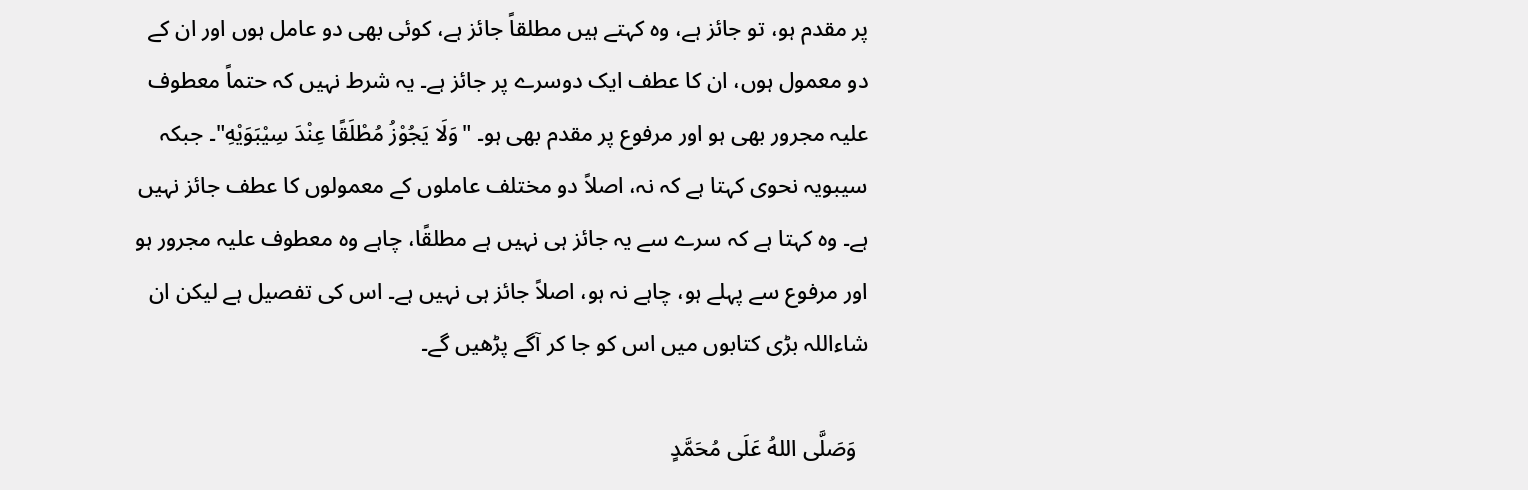پر مقدم ہو، تو جائز ہے، وہ کہتے ہیں مطلقاً جائز ہے، کوئی بھی دو عامل ہوں اور ان کے دو معمول ہوں، ان کا عطف ایک دوسرے پر جائز ہے۔ یہ شرط نہیں کہ حتماً معطوف علیہ مجرور بھی ہو اور مرفوع پر مقدم بھی ہو۔ "وَلَا يَجُوْزُ مُطْلَقًا عِنْدَ سِيْبَوَيْهِ"۔ جبکہ سیبویہ نحوی کہتا ہے کہ نہ، اصلاً دو مختلف عاملوں کے معمولوں کا عطف جائز نہیں ہے۔ وہ کہتا ہے کہ سرے سے یہ جائز ہی نہیں ہے مطلقًا، چاہے وہ معطوف علیہ مجرور ہو اور مرفوع سے پہلے ہو، چاہے نہ ہو، اصلاً جائز ہی نہیں ہے۔ اس کی تفصیل ہے لیکن ان شاءاللہ بڑی کتابوں میں اس کو جا کر آگے پڑھیں گے۔

  وَصَلَّى اللهُ عَلَى مُحَمَّدٍ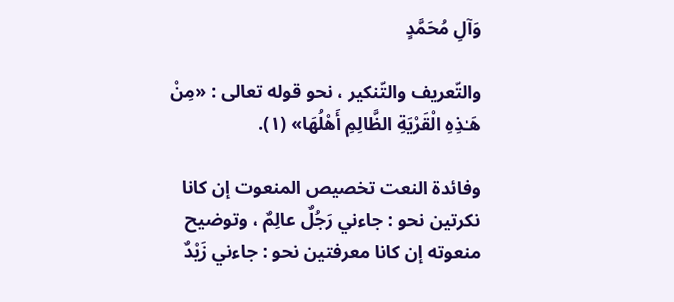وَآلِ مُحَمَّدٍ

والتّعريف والتّنكير ، نحو قوله تعالى : «مِنْ هَـٰذِهِ الْقَرْيَةِ الظَّالِمِ أَهْلُهَا» (١).

وفائدة النعت تخصيص المنعوت إن كانا نكرتين نحو : جاءني رَجُلٌ عالِمٌ ، وتوضيح منعوته إن كانا معرفتين نحو : جاءني زَيْدٌ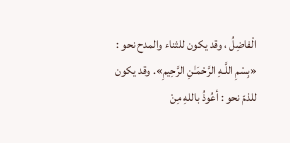الْفاضِلُ ، وقد يكون للثناء والمدح نحو : «بِسْمِ اللَّـهِ الرَّحْمَـٰنِ الرَّحِيمِ». وقد يكون للذمّ نحو : أعُوذُ باللهِ مِنْ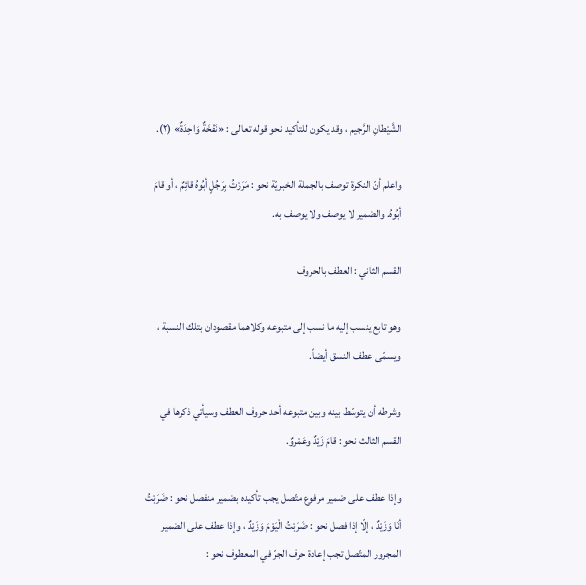الشَّيْطانِ الرَّجيم ، وقد يكون للتأكيد نحو قوله تعالى : «نَفْخَةٌ وَاحِدَةٌ» (٢).

واعلم أنّ النكرة توصف بالجملة الخبريّة نحو : مَرَرْتُ بِرَجُلٍ أبُوهُ قائِمٌ ، أو قامَ أبُوهُ. والضمير لا يوصف ولا يوصف به.

القسم الثاني : العطف بالحروف

وهو تابع ينسب إليه ما نسب إلى متبوعه وكلاهما مقصودان بتلك النسبة ، ويسمّى عطف النسق أيضاً.

وشرطه أن يتوسّط بينه وبين متبوعه أحد حروف العطف وسيأتي ذكرها في القسم الثالث نحو : قامَ زَيْدٌ وعَمْروٌ.

وإذا عطف على ضمير مرفوع متّصل يجب تأكيده بضمير منفصل نحو : ضَرَبْتُ أنَا وَزَيْدٌ ، إلّا إذا فصل نحو : ضَرَبْتُ الْيَوْمَ وَزَيْدٌ ، وإذا عطف على الضمير المجرور المتّصل تجب إعادة حرف الجرّ في المعطوف نحو :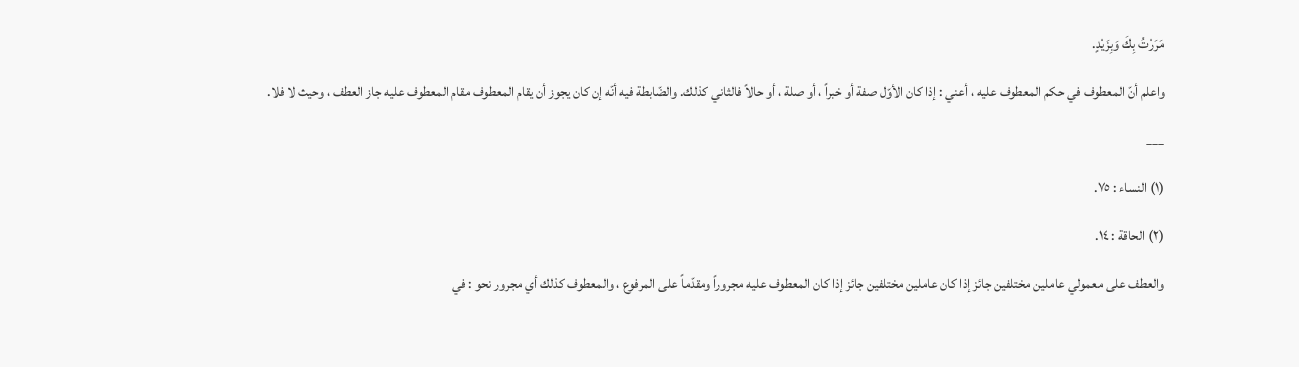مَرَرْتُ بِكَ وَبِزَيْدٍ.

واعلم أنّ المعطوف في حكم المعطوف عليه ، أعني : إذا كان الأوّل صفة أو خبراً ، أو صلة ، أو حالاً فالثاني كذلك. والضّابطة فيه أنّه إن كان يجوز أن يقام المعطوف مقام المعطوف عليه جاز العطف ، وحيث لا فلا.

___

(١) النساء : ٧٥.

(٢) الحاقة : ١٤.

والعطف على معمولي عاملين مختلفين جائز إذا كان عاملين مختلفين جائز إذا كان المعطوف عليه مجروراً ومقدّماً على المرفوع ، والمعطوف كذلك أي مجرور نحو : في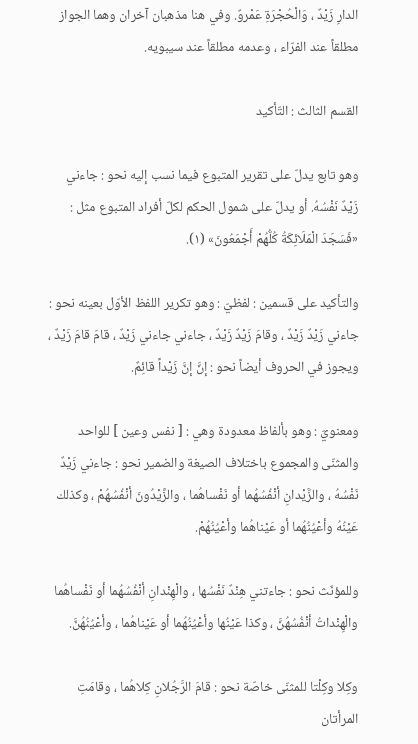الدارِ زَيْدٌ ، وَالْحُجْرَةِ عَمْروٌ. وفي هنا مذهبان آخران وهما الجواز مطلقاً عند الفرّاء ، وعدمه مطلقاً عند سيبويه.

القسم الثالث : التّأكيد

وهو تابع يدلّ على تقرير المتبوع فيما نسب إليه نحو : جاءني زَيْدٌ نَفْسُهُ. أو يدلّ على شمول الحكم لكلّ أفراد المتبوع مثل : «فَسَجَدَ الْمَلَائِكَةُ كُلُّهُمْ أَجْمَعُونَ» (١).

والتأكيد على قسمين : لفظيّ : وهو تكرير اللفظ الأوّل بعينه نحو : جاءني زَيْدٌ زَيْدٌ ، وقامَ زَيْدٌ زَيْدٌ ، جاءني جاءني زَيْدٌ ، قامَ قامَ زَيْدٌ ، ويجوز في الحروف أيضاً نحو : إنَّ إنَّ زَيْداً قائِمٌ.

ومعنويّ : وهو بألفاظ معدودة وهي : [ نفس وعين ] للواحد والمثنّى والمجموع باختلاف الصيغة والضمير نحو : جاءني زَيْدٌ نَفْسُهُ ، والزَّيْدانِ أنْفُسُهُما أو نَفْساهُما ، والزَّيْدُونَ أنْفُسُهُمْ ، وكذلك عَيْنُهُ وأعْيُنُهُما أو عَيْناهُما وأعْيُنُهُمْ.

وللمؤنّث نحو : جاءتني هِنْدٌ نَفْسُها ، والْهِنْدانِ أنْفُسُهُما أو نَفْساهُما والْهِنْداتُ أنْفُسُهُنَّ ، وكذا عَيْنُها وأعْيُنُهُما أو عَيْناهُما ، وأعْيُنُهُنَّ.

وكِلا وكِلْتا للمثنّى خاصّة نحو : قامَ الرَّجُلانِ كِلاهُما ، وقامَتِ المرأتان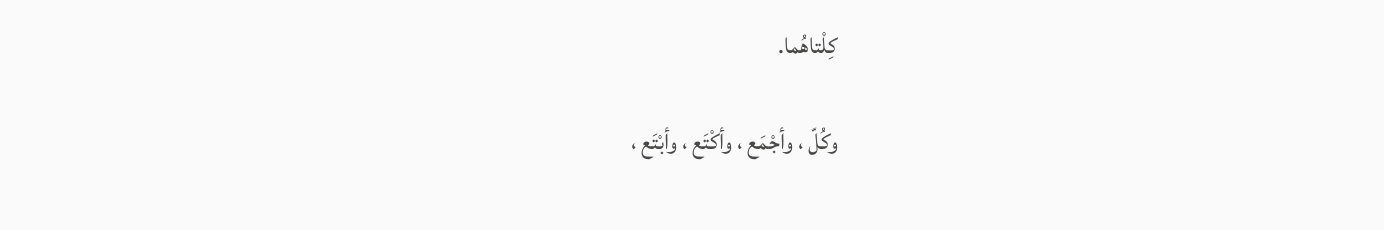كِلْتاهُما.

وكُلّ ، وأجْمَع ، وأكْتَع ، وأبْتَع ،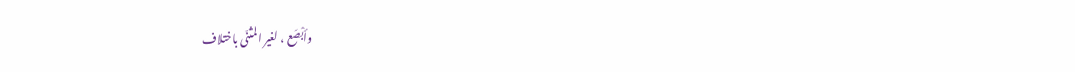وأبْصَع ، لغير المثنّى باختلاف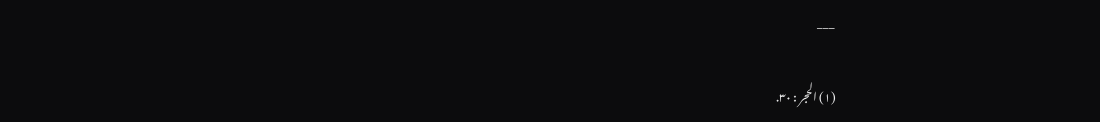___

(١) الحجر : ٣٠.